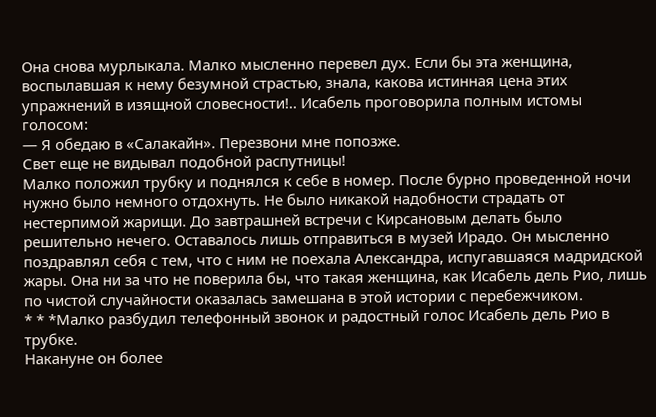Она снова мурлыкала. Малко мысленно перевел дух. Если бы эта женщина, воспылавшая к нему безумной страстью, знала, какова истинная цена этих упражнений в изящной словесности!.. Исабель проговорила полным истомы голосом:
— Я обедаю в «Салакайн». Перезвони мне попозже.
Свет еще не видывал подобной распутницы!
Малко положил трубку и поднялся к себе в номер. После бурно проведенной ночи нужно было немного отдохнуть. Не было никакой надобности страдать от нестерпимой жарищи. До завтрашней встречи с Кирсановым делать было решительно нечего. Оставалось лишь отправиться в музей Ирадо. Он мысленно поздравлял себя с тем, что с ним не поехала Александра, испугавшаяся мадридской жары. Она ни за что не поверила бы, что такая женщина, как Исабель дель Рио, лишь по чистой случайности оказалась замешана в этой истории с перебежчиком.
* * *Малко разбудил телефонный звонок и радостный голос Исабель дель Рио в трубке.
Накануне он более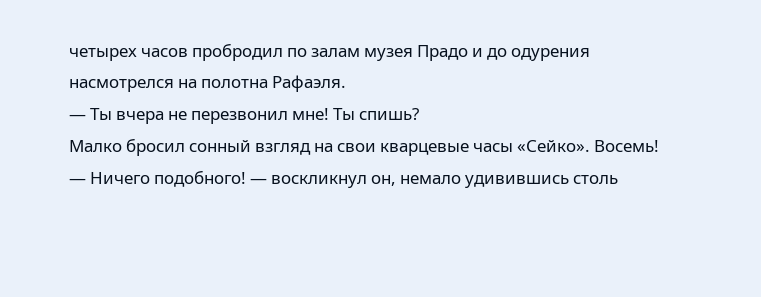четырех часов пробродил по залам музея Прадо и до одурения насмотрелся на полотна Рафаэля.
— Ты вчера не перезвонил мне! Ты спишь?
Малко бросил сонный взгляд на свои кварцевые часы «Сейко». Восемь!
— Ничего подобного! — воскликнул он, немало удивившись столь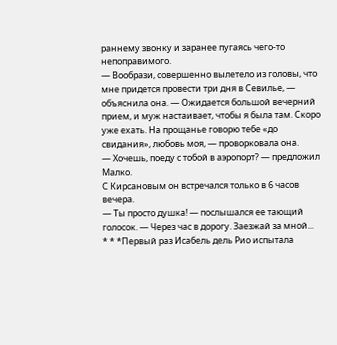раннему звонку и заранее пугаясь чего-то непоправимого.
— Вообрази, совершенно вылетело из головы, что мне придется провести три дня в Севилье, — объяснила она. — Ожидается большой вечерний прием, и муж настаивает, чтобы я была там. Скоро уже ехать. На прощанье говорю тебе «до свидания», любовь моя, — проворковала она.
— Хочешь, поеду с тобой в аэропорт? — предложил Малко.
С Кирсановым он встречался только в 6 часов вечера.
— Ты просто душка! — послышался ее тающий голосок. — Через час в дорогу. Заезжай за мной...
* * *Первый раз Исабель дель Рио испытала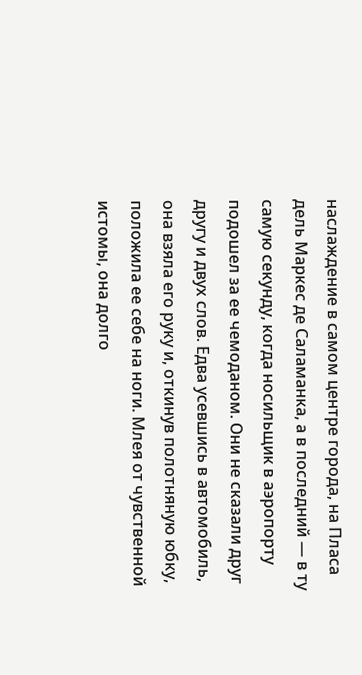наслаждение в самом центре города, на Пласа дель Маркес де Саламанка, а в последний — в ту самую секунду, когда носильщик в аэропорту подошел за ее чемоданом. Они не сказали друг другу и двух слов. Едва усевшись в автомобиль, она взяла его руку и, откинув полотняную юбку, положила ее себе на ноги. Млея от чувственной истомы, она долго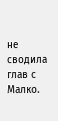не сводила глав с Малко.